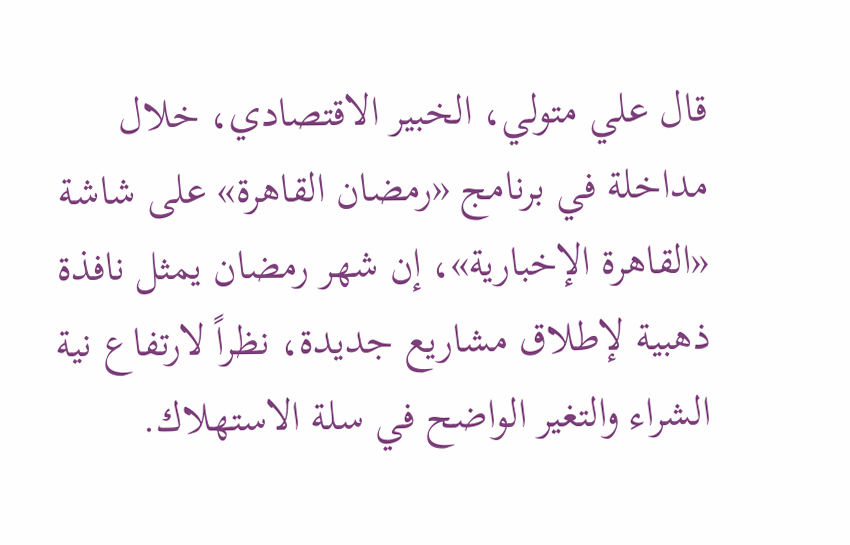قال علي متولي، الخبير الاقتصادي، خلال مداخلة في برنامج «رمضان القاهرة» على شاشة «القاهرة الإخبارية»، إن شهر رمضان يمثل نافذة ذهبية لإطلاق مشاريع جديدة، نظراً لارتفاع نية الشراء والتغير الواضح في سلة الاستهلاك.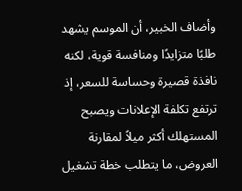وأضاف الخبير، أن الموسم يشهد طلبًا متزايدًا ومنافسة قوية، لكنه نافذة قصيرة وحساسة للسعر، إذ ترتفع تكلفة الإعلانات ويصبح المستهلك أكثر ميلاً لمقارنة العروض، ما يتطلب خطة تشغيل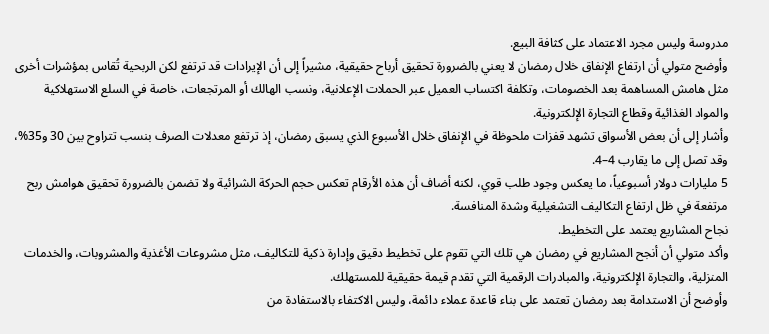مدروسة وليس مجرد الاعتماد على كثافة البيع.
وأوضح متولي أن ارتفاع الإنفاق خلال رمضان لا يعني بالضرورة تحقيق أرباح حقيقية، مشيراً إلى أن الإيرادات قد ترتفع لكن الربحية تُقاس بمؤشرات أخرى مثل هامش المساهمة بعد الخصومات، وتكلفة اكتساب العميل عبر الحملات الإعلانية، ونسب الهالك أو المرتجعات، خاصة في السلع الاستهلاكية والمواد الغذائية وقطاع التجارة الإلكترونية.
وأشار إلى أن بعض الأسواق تشهد قفزات ملحوظة في الإنفاق خلال الأسبوع الذي يسبق رمضان، إذ ترتفع معدلات الصرف بنسب تتراوح بين 30 و35%، وقد تصل إلى ما يقارب 4–4.
5 مليارات دولار أسبوعياً، ما يعكس وجود طلب قوي، لكنه أضاف أن هذه الأرقام تعكس حجم الحركة الشرائية ولا تضمن بالضرورة تحقيق هوامش ربح مرتفعة في ظل ارتفاع التكاليف التشغيلية وشدة المنافسة.
نجاح المشاريع يعتمد على التخطيط.
وأكد متولي أن أنجح المشاريع في رمضان هي تلك التي تقوم على تخطيط دقيق وإدارة ذكية للتكاليف، مثل مشروعات الأغذية والمشروبات، والخدمات المنزلية، والتجارة الإلكترونية، والمبادرات الرقمية التي تقدم قيمة حقيقية للمستهلك.
وأوضح أن الاستدامة بعد رمضان تعتمد على بناء قاعدة عملاء دائمة، وليس الاكتفاء بالاستفادة من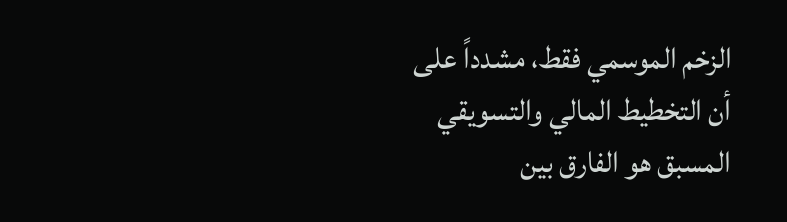الزخم الموسمي فقط، مشدداً على أن التخطيط المالي والتسويقي المسبق هو الفارق بين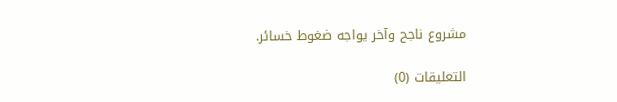مشروع ناجح وآخر يواجه ضغوط خسائر.

التعليقات (0)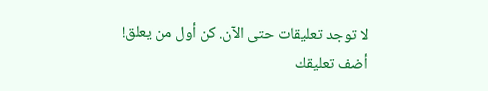لا توجد تعليقات حتى الآن. كن أول من يعلق!
أضف تعليقك